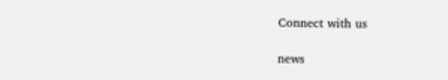Connect with us

news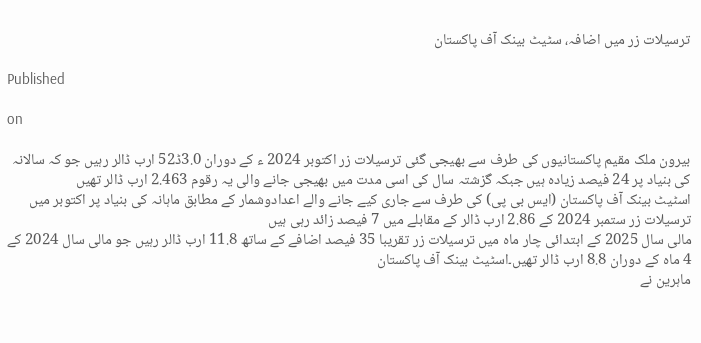ترسیلات زر میں اضافہ، سٹیٹ بینک آف پاکستان

Published

on

بیرون ملک مقیم پاکستانیوں کی طرف سے بھیجی گئی ترسیلات زر اکتوبر 2024 ء کے دوران 3.0ڈ52 ارب ڈالر رہیں جو کہ سالانہ کی بنیاد پر 24 فیصد زیادہ ہیں جبکہ گزشتہ سال کی اسی مدت میں بھیجی جانے والی یہ رقوم 2.463 ارب ڈالر تھیں
اسٹیٹ بینک آف پاکستان (ایس بی پی) کی طرف سے جاری کیے جانے والے اعدادوشمار کے مطابق ماہانہ کی بنیاد پر اکتوبر میں ترسیلات زر ستمبر 2024 کے 2.86 ارب ڈالر کے مقابلے میں 7 فیصد زائد رہی ہیں
مالی سال 2025 کے ابتدائی چار ماہ میں ترسیلات زر تقریبا 35 فیصد اضافے کے ساتھ 11.8 ارب ڈالر رہیں جو مالی سال 2024 کے 4 ماہ کے دوران 8.8 ارب ڈالر تھیں۔اسٹیٹ بینک آف پاکستان
ماہرین نے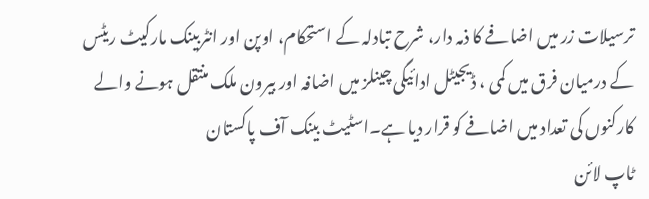ترسیلات زر میں اضافے کا ذمہ دار، شرح تبادلہ کے استحکام، اوپن اور انٹربینک مارکیٹ ریٹس کے درمیان فرق میں کمی ، ڈیجیٹل ادائیگی چینلز میں اضافہ اور بیرون ملک منتقل ہونے والے کارکنوں کی تعداد میں اضافے کو قرار دیا ہے۔اسٹیٹ بینک آف پاکستان
ٹاپ لائن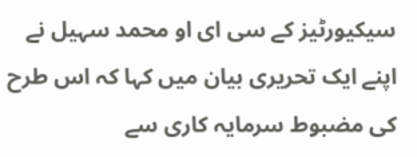سیکیورٹیز کے سی ای او محمد سہیل نے اپنے ایک تحریری بیان میں کہا کہ اس طرح کی مضبوط سرمایہ کاری سے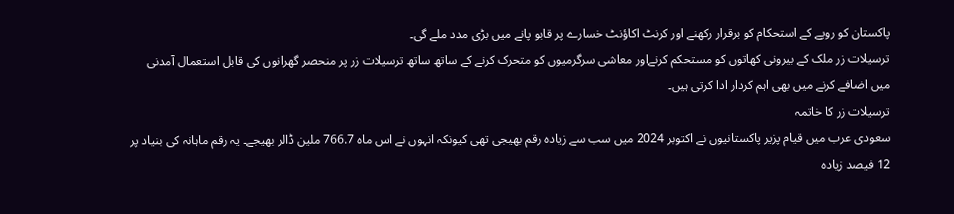پاکستان کو روپے کے استحکام کو برقرار رکھنے اور کرنٹ اکاؤنٹ خسارے پر قابو پانے میں بڑی مدد ملے گی۔
ترسیلات زر ملک کے بیرونی کھاتوں کو مستحکم کرنےاور معاشی سرگرمیوں کو متحرک کرنے کے ساتھ ساتھ ترسیلات زر پر منحصر گھرانوں کی قابل استعمال آمدنی میں اضافے کرنے میں بھی اہم کردار ادا کرتی ہیں۔
ترسیلات زر کا خاتمہ
سعودی عرب میں قیام پزیر پاکستانیوں نے اکتوبر 2024 میں سب سے زیادہ رقم بھیجی تھی کیونکہ انہوں نے اس ماہ 766.7 ملین ڈالر بھیجے۔ یہ رقم ماہانہ کی بنیاد پر 12 فیصد زیادہ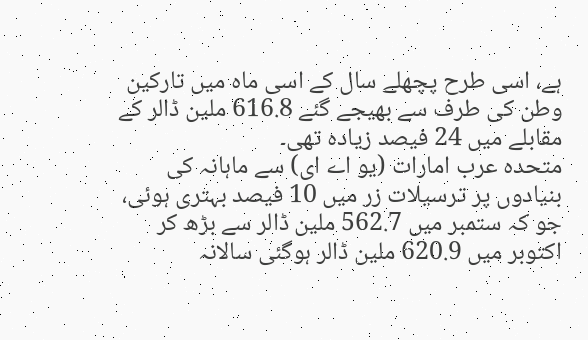ہے، اسی طرح پچھلے سال کے اسی ماہ میں تارکین وطن کی طرف سے بھیجے گئے 616.8 ملین ڈالر کے مقابلے میں 24 فیصد زیادہ تھی۔
متحدہ عرب امارات (یو اے ای) سے ماہانہ کی بنیادوں پر ترسیلات زر میں 10 فیصد بہتری ہوئی، جو کہ ستمبر میں 562.7 ملین ڈالر سے بڑھ کر اکتوبر میں 620.9 ملین ڈالر ہوگئی سالانہ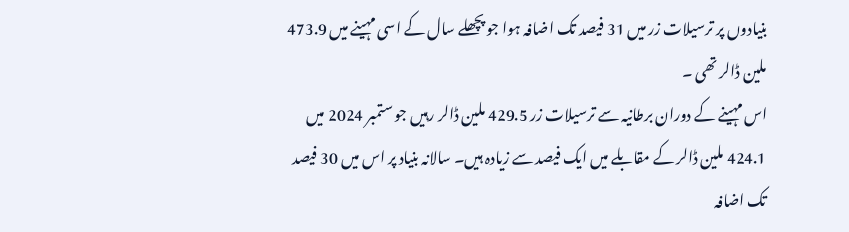بنیادوں پر ترسیلات زر میں 31 فیصد تک اضافہ ہوا جو پچھلے سال کے اسی مہینے میں 473.9 ملین ڈالر تھی ۔
اس مہینے کے دوران برطانیہ سے ترسیلات زر 429.5 ملین ڈالر رہیں جو ستمبر 2024 میں 424.1 ملین ڈالر کے مقابلے میں ایک فیصد سے زیادہ ہیں۔ سالانہ بنیاد پر اس میں 30 فیصد تک اضافہ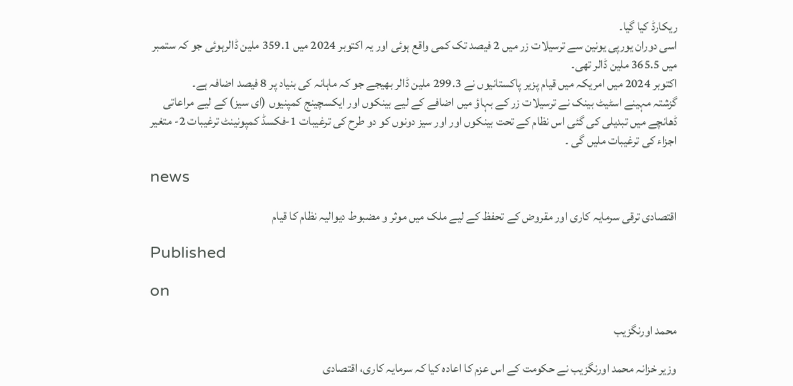ریکارڈ کیا گیا۔
اسی دوران یورپی یونین سے ترسیلات زر میں 2 فیصد تک کمی واقع ہوئی اور یہ اکتوبر 2024 میں 359.1 ملین ڈالرہوئی جو کہ ستمبر میں 365.5 ملین ڈالر تھی۔
اکتوبر 2024 میں امریکہ میں قیام پزیر پاکستانیوں نے 299.3 ملین ڈالر بھیجے جو کہ ماہانہ کی بنیاد پر 8 فیصد اضافہ ہے۔
گزشتہ مہینے اسٹیٹ بینک نے ترسیلات زر کے بہاؤ میں اضافے کے لیے بینکوں اور ایکسچینج کمپنیوں (ای سیز) کے لیے مراعاتی ڈھانچے میں تبدیلی کی گئی اس نظام کے تحت بینکوں اور اور سیز دونوں کو دو طرح کی ترغیبات 1-فکسڈ کمپونینٹ ترغیبات 2- متغیر اجزاء کی ترغیبات ملیں گی ۔

news

اقتصادی ترقی سرمایہ کاری اور مقروض کے تحفظ کے لیے ملک میں موثر و مضبوط دیوالیہ نظام کا قیام

Published

on

محمد اورنگزیب

وزیر خزانہ محمد اورنگزیب نے حکومت کے اس عزم کا اعادہ کیا کہ سرمایہ کاری، اقتصادی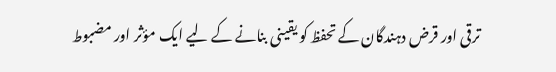ترقی اور قرض دہندگان کے تحفظ کو یقینی بنانے کے لیے ایک مؤثر اور مضبوط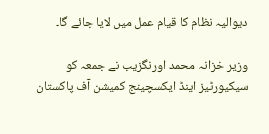دیوالیہ نظام کا قیام عمل میں لایا جائے گا۔

وزیر خزانہ محمد اورنگزیب نے جمعہ کو سیکیورٹیز اینڈ ایکسچینج کمیشن آف پاکستان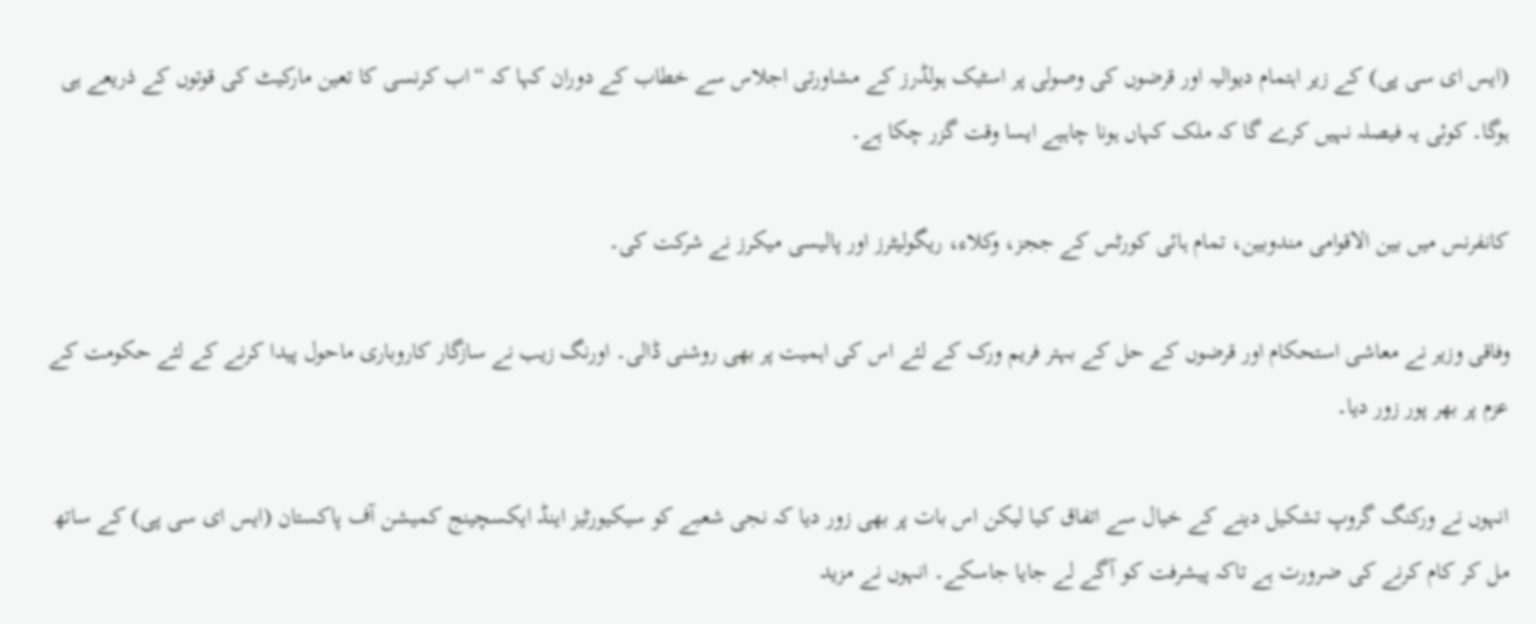(ایس ای سی پی) کے زیر اہتمام دیوالیہ اور قرضوں کی وصولی پر اسٹیک ہولڈرز کے مشاورتی اجلاس سے خطاب کے دوران کہا کہ “اب کرنسی کا تعین مارکیٹ کی قوتوں کے ذریعے ہی ہوگا۔ کوئی یہ فیصلہ نہیں کرے گا کہ ملک کہاں ہونا چاہیے ایسا وقت گزر چکا ہے۔

کانفرنس میں بین الاقوامی مندوبین، تمام ہائی کورٹس کے ججز، وکلاء، ریگولیٹرز اور پالیسی میکرز نے شرکت کی۔

وفاقی وزیر نے معاشی استحکام اور قرضوں کے حل کے بہتر فریم ورک کے لئے اس کی اہمیت پر بھی روشنی ڈالی۔ اورنگ زیب نے سازگار کاروباری ماحول پیدا کرنے کے لئے حکومت کے عزم پر بھر پور زور دیا۔

انہوں نے ورکنگ گروپ تشکیل دینے کے خیال سے اتفاق کیا لیکن اس بات پر بھی زور دیا کہ نجی شعبے کو سیکیورٹیز اینڈ ایکسچینج کمیشن آف پاکستان (ایس ای سی پی) کے ساتھ مل کر کام کرنے کی ضرورت ہے تاکہ پیشرفت کو آگے لے جایا جاسکے۔ انہوں نے مزید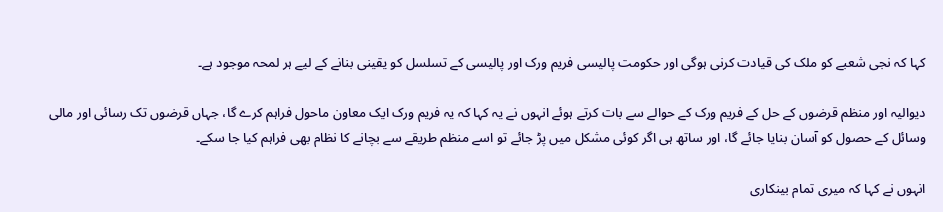کہا کہ نجی شعبے کو ملک کی قیادت کرنی ہوگی اور حکومت پالیسی فریم ورک اور پالیسی کے تسلسل کو یقینی بنانے کے لیے ہر لمحہ موجود ہے۔

دیوالیہ اور منظم قرضوں کے حل کے فریم ورک کے حوالے سے بات کرتے ہوئے انہوں نے یہ کہا کہ یہ فریم ورک ایک معاون ماحول فراہم کرے گا، جہاں قرضوں تک رسائی اور مالی وسائل کے حصول کو آسان بنایا جائے گا، اور ساتھ ہی اگر کوئی مشکل میں پڑ جائے تو اسے منظم طریقے سے بچانے کا نظام بھی فراہم کیا جا سکے۔

انہوں نے کہا کہ میری تمام بینکاری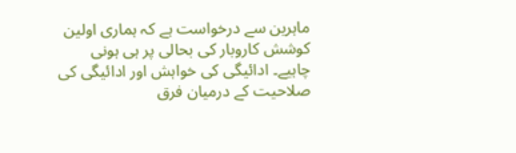ماہرین سے درخواست ہے کہ ہماری اولین کوشش کاروبار کی بحالی پر ہی ہونی چاہیے۔ ادائیگی کی خواہش اور ادائیگی کی صلاحیت کے درمیان فرق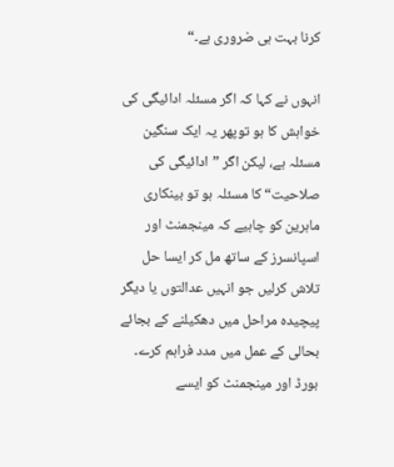کرنا بہت ہی ضروری ہے۔“

انہوں نے کہا کہ اگر مسئلہ ادائیگی کی خواہش کا ہو توپھر یہ ایک سنگین مسئلہ ہے، لیکن اگر ”ادائیگی کی صلاحیت“ کا مسئلہ ہو تو بینکاری ماہرین کو چاہیے کہ مینجمنٹ اور اسپانسرز کے ساتھ مل کر ایسا حل تلاش کرلیں جو انہیں عدالتوں یا دیگر پیچیدہ مراحل میں دھکیلنے کے بجائے بحالی کے عمل میں مدد فراہم کرے۔ بورڈ اور مینجمنٹ کو ایسے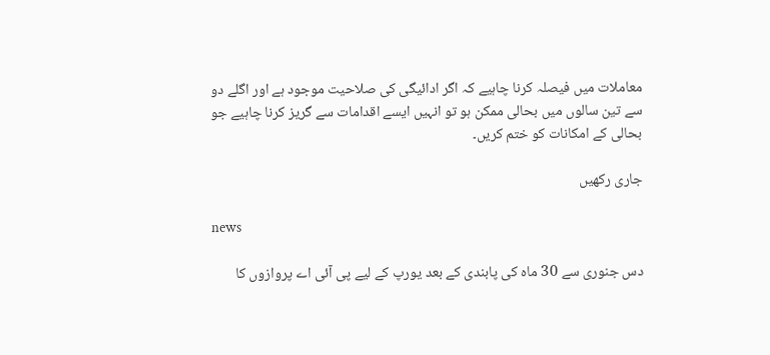معاملات میں فیصلہ کرنا چاہیے کہ اگر ادائیگی کی صلاحیت موجود ہے اور اگلے دو سے تین سالوں میں بحالی ممکن ہو تو انہیں ایسے اقدامات سے گریز کرنا چاہیے جو بحالی کے امکانات کو ختم کریں۔

جاری رکھیں

news

دس جنوری سے 30 ماہ کی پابندی کے بعد یورپ کے لیے پی آئی اے پروازوں کا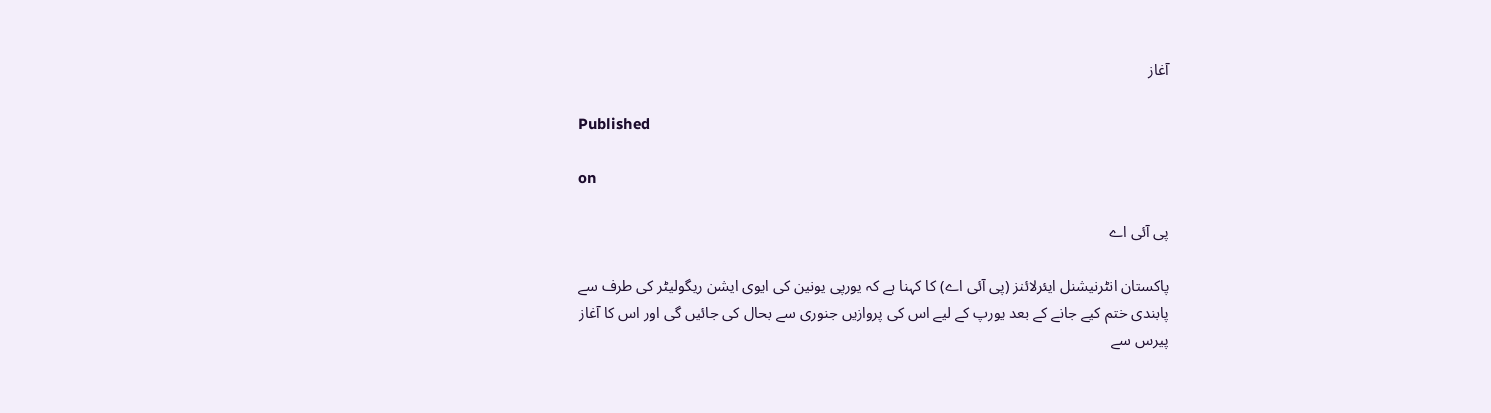آغاز

Published

on

پی آئی اے

پاکستان انٹرنیشنل ایئرلائنز (پی آئی اے) کا کہنا ہے کہ یورپی یونین کی ایوی ایشن ریگولیٹر کی طرف سے پابندی ختم کیے جانے کے بعد یورپ کے لیے اس کی پروازیں جنوری سے بحال کی جائیں گی اور اس کا آغاز پیرس سے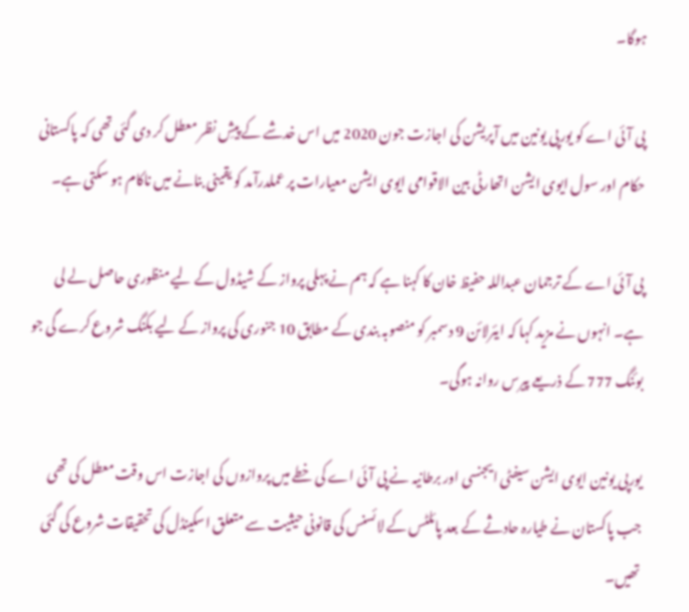ہوگا۔

پی آئی اے کو یورپی یونین میں آپریشن کی اجازت جون 2020 میں اس خدشے کے پیشِ نظر معطل کر دی گئی تھی کہ پاکستانی حکام اور سول ایوی ایشن اتھارٹی بین الاقوامی ایوی ایشن معیارات پر عملدرآمد کو یقینی بنانے میں ناکام ہو سکتی ہے۔

پی آئی اے کے ترجمان عبداللہ حفیظ خان کا کہنا ہے کہ ہم نے پہلی پرواز کے شیڈول کے لیے منظوری حاصل لے لی ہے۔ انہوں نے مزید کہا کہ ایئرلائن 9 دسمبر کو منصوبہ بندی کے مطابق 10 جنوری کی پرواز کے لیے بکنگ شروع کرے گی جو بوئنگ 777 کے ذریعے پیرس روانہ ہوگی۔

یورپی یونین ایوی ایشن سیفٹی ایجنسی اور برطانیہ نے پی آئی اے کی خطے میں پروازوں کی اجازت اس وقت معطل کی تھی جب پاکستان نے طیارہ حادثے کے بعد پائلٹس کے لائسنس کی قانونی حیثیت سے متعلق اسکینڈل کی تحقیقات شروع کی گئی تھیں۔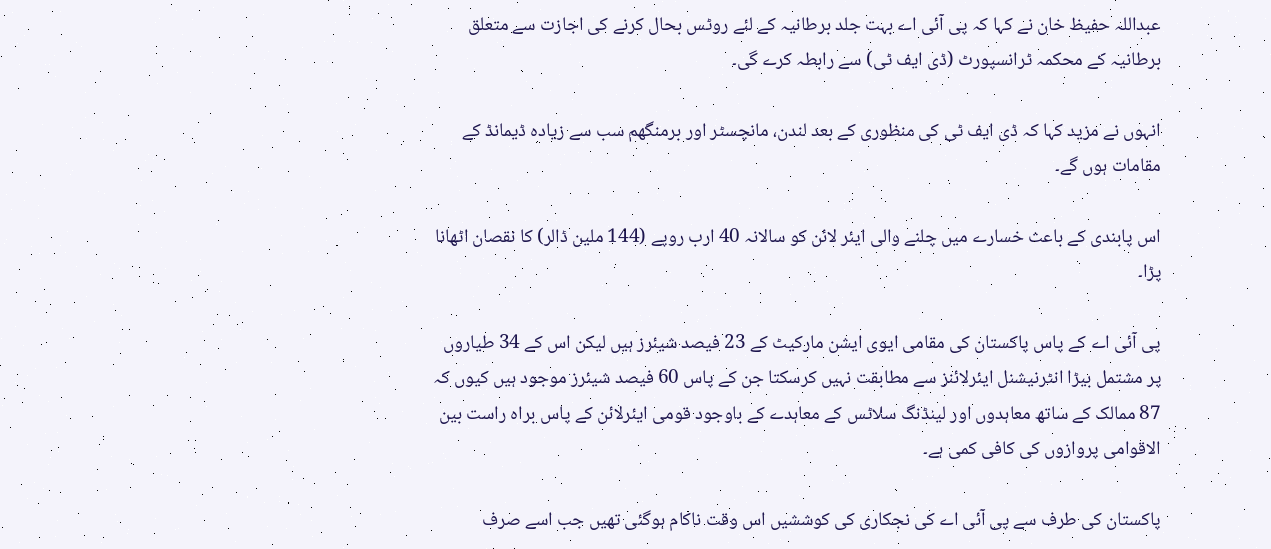عبداللہ حفیظ خان نے کہا کہ پی آئی اے بہت جلد برطانیہ کے لئے روٹس بحال کرنے کی اجازت سے متعلق برطانیہ کے محکمہ ٹرانسپورٹ (ڈی ایف ٹی) سے رابطہ کرے گی۔

انہوں نے مزید کہا کہ ڈی ایف ٹی کی منظوری کے بعد لندن، مانچسٹر اور برمنگھم سب سے زیادہ ڈیمانڈ کے مقامات ہوں گے۔

اس پابندی کے باعث خسارے میں چلنے والی ایئر لائن کو سالانہ 40 ارب روپے (144 ملین ڈالر) کا نقصان اٹھانا پڑا۔

پی آئی اے کے پاس پاکستان کی مقامی ایوی ایشن مارکیٹ کے 23 فیصد شیئرز ہیں لیکن اس کے 34 طیاروں پر مشتمل بیڑا انٹرنیشنل ایئرلائنز سے مطابقت نہیں کرسکتا جن کے پاس 60 فیصد شیئرز موجود ہیں کیوں کہ 87 ممالک کے ساتھ معاہدوں اور لینڈنگ سلاٹس کے معاہدے کے باوجود قومی ایئرلائن کے پاس براہ راست بین الاقوامی پروازوں کی کافی کمی ہے۔

پاکستان کی طرف سے پی آئی اے کی نجکاری کی کوششیں اس وقت ناکام ہوگئی تھیں جب اسے صرف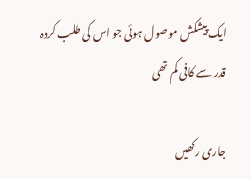ایک پیشکش موصول ہوئی جو اس کی طلب کردہ قدر سے کافی کم تھی

جاری رکھیں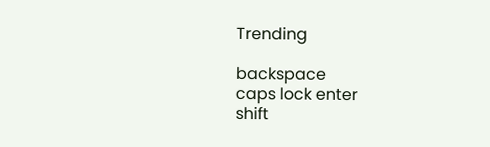Trending

backspace
caps lock enter
shift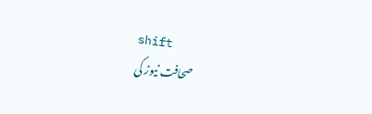shift
صحافت نیوز کی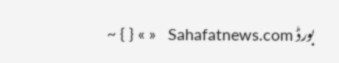بورڈ Sahafatnews.com   « » { } ~